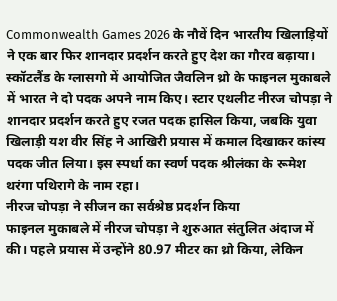Commonwealth Games 2026 के नौवें दिन भारतीय खिलाड़ियों ने एक बार फिर शानदार प्रदर्शन करते हुए देश का गौरव बढ़ाया। स्कॉटलैंड के ग्लासगो में आयोजित जैवलिन थ्रो के फाइनल मुकाबले में भारत ने दो पदक अपने नाम किए। स्टार एथलीट नीरज चोपड़ा ने शानदार प्रदर्शन करते हुए रजत पदक हासिल किया, जबकि युवा खिलाड़ी यश वीर सिंह ने आखिरी प्रयास में कमाल दिखाकर कांस्य पदक जीत लिया। इस स्पर्धा का स्वर्ण पदक श्रीलंका के रूमेश थरंगा पथिरागे के नाम रहा।
नीरज चोपड़ा ने सीजन का सर्वश्रेष्ठ प्रदर्शन किया
फाइनल मुकाबले में नीरज चोपड़ा ने शुरुआत संतुलित अंदाज में की। पहले प्रयास में उन्होंने 80.97 मीटर का थ्रो किया, लेकिन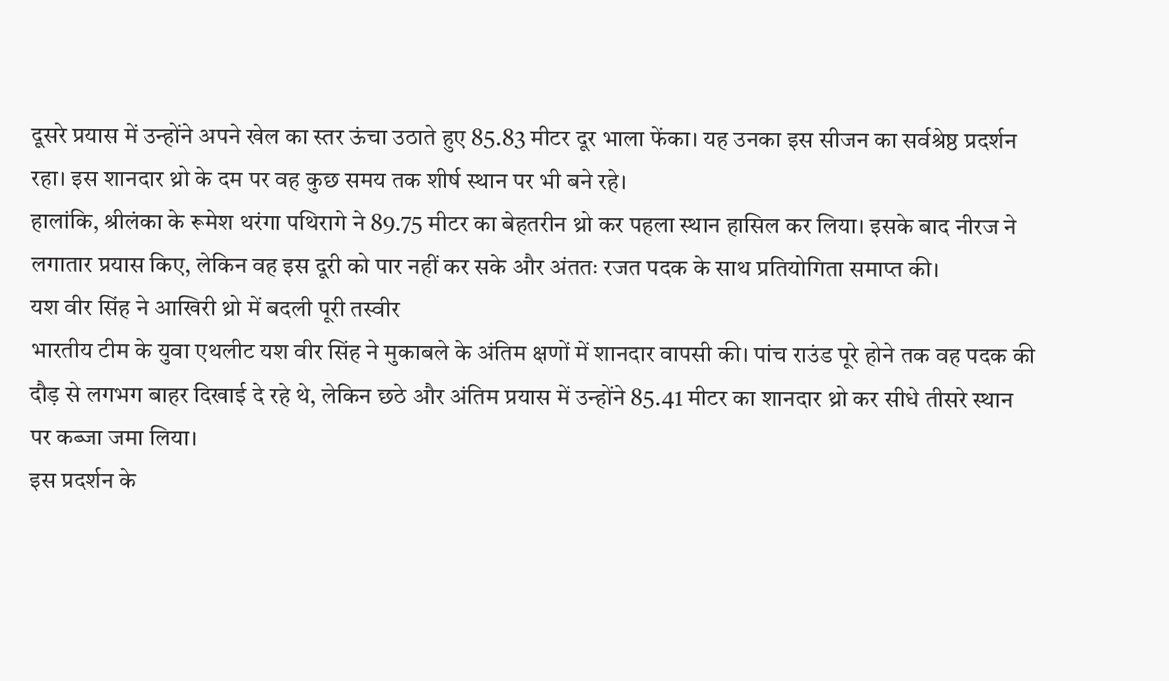दूसरे प्रयास में उन्होंने अपने खेल का स्तर ऊंचा उठाते हुए 85.83 मीटर दूर भाला फेंका। यह उनका इस सीजन का सर्वश्रेष्ठ प्रदर्शन रहा। इस शानदार थ्रो के दम पर वह कुछ समय तक शीर्ष स्थान पर भी बने रहे।
हालांकि, श्रीलंका के रूमेश थरंगा पथिरागे ने 89.75 मीटर का बेहतरीन थ्रो कर पहला स्थान हासिल कर लिया। इसके बाद नीरज ने लगातार प्रयास किए, लेकिन वह इस दूरी को पार नहीं कर सके और अंततः रजत पदक के साथ प्रतियोगिता समाप्त की।
यश वीर सिंह ने आखिरी थ्रो में बदली पूरी तस्वीर
भारतीय टीम के युवा एथलीट यश वीर सिंह ने मुकाबले के अंतिम क्षणों में शानदार वापसी की। पांच राउंड पूरे होने तक वह पदक की दौड़ से लगभग बाहर दिखाई दे रहे थे, लेकिन छठे और अंतिम प्रयास में उन्होंने 85.41 मीटर का शानदार थ्रो कर सीधे तीसरे स्थान पर कब्जा जमा लिया।
इस प्रदर्शन के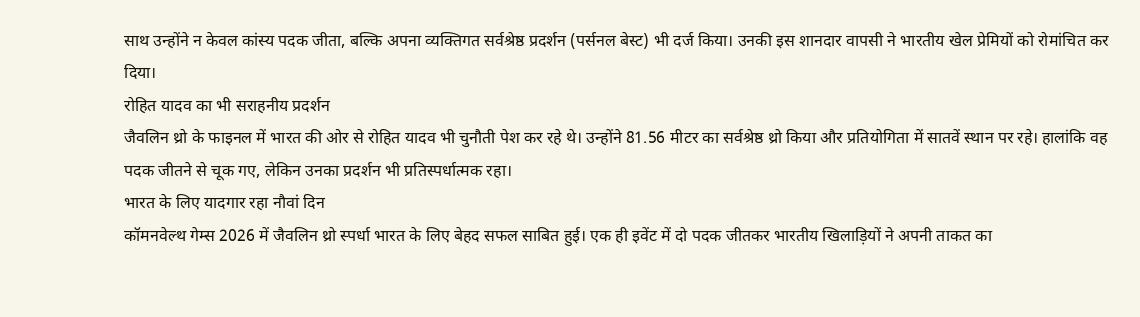साथ उन्होंने न केवल कांस्य पदक जीता, बल्कि अपना व्यक्तिगत सर्वश्रेष्ठ प्रदर्शन (पर्सनल बेस्ट) भी दर्ज किया। उनकी इस शानदार वापसी ने भारतीय खेल प्रेमियों को रोमांचित कर दिया।
रोहित यादव का भी सराहनीय प्रदर्शन
जैवलिन थ्रो के फाइनल में भारत की ओर से रोहित यादव भी चुनौती पेश कर रहे थे। उन्होंने 81.56 मीटर का सर्वश्रेष्ठ थ्रो किया और प्रतियोगिता में सातवें स्थान पर रहे। हालांकि वह पदक जीतने से चूक गए, लेकिन उनका प्रदर्शन भी प्रतिस्पर्धात्मक रहा।
भारत के लिए यादगार रहा नौवां दिन
कॉमनवेल्थ गेम्स 2026 में जैवलिन थ्रो स्पर्धा भारत के लिए बेहद सफल साबित हुई। एक ही इवेंट में दो पदक जीतकर भारतीय खिलाड़ियों ने अपनी ताकत का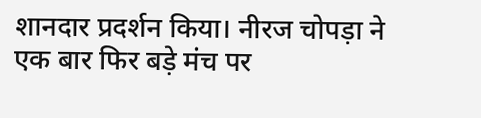शानदार प्रदर्शन किया। नीरज चोपड़ा ने एक बार फिर बड़े मंच पर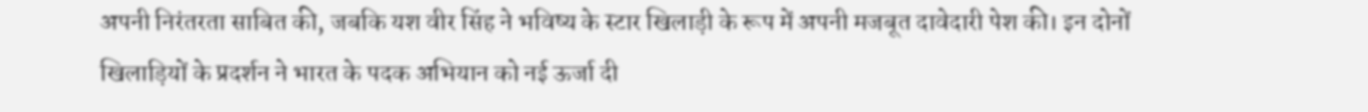अपनी निरंतरता साबित की, जबकि यश वीर सिंह ने भविष्य के स्टार खिलाड़ी के रूप में अपनी मजबूत दावेदारी पेश की। इन दोनों खिलाड़ियों के प्रदर्शन ने भारत के पदक अभियान को नई ऊर्जा दी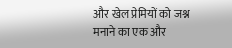और खेल प्रेमियों को जश्न मनाने का एक और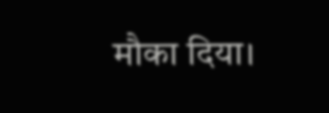मौका दिया।